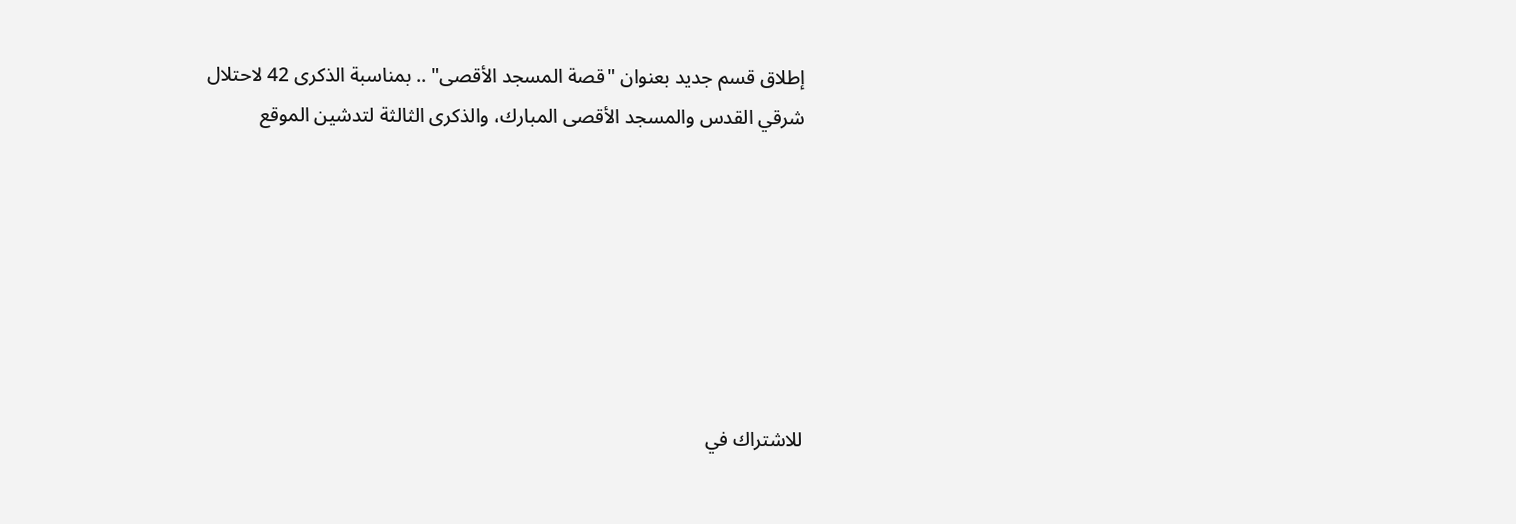إطلاق قسم جديد بعنوان "قصة المسجد الأقصى" .. بمناسبة الذكرى 42 لاحتلال شرقي القدس والمسجد الأقصى المبارك، والذكرى الثالثة لتدشين الموقع







للاشتراك في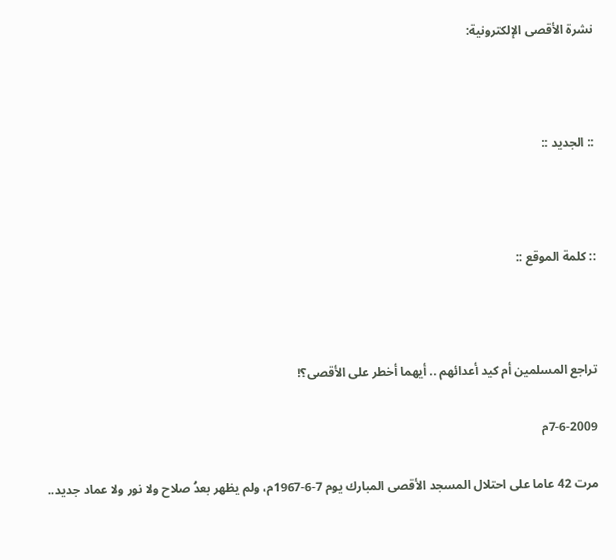نشرة الأقصى الإلكترونية:



:: الجديد ::



:: كلمة الموقع ::



تراجع المسلمين أم كيد أعدائهم .. أيهما أخطر على الأقصى؟!

7-6-2009م

مرت 42 عاما على احتلال المسجد الأقصى المبارك يوم 7-6-1967م، ولم يظهر بعدُ صلاح ولا نور ولا عماد جديد..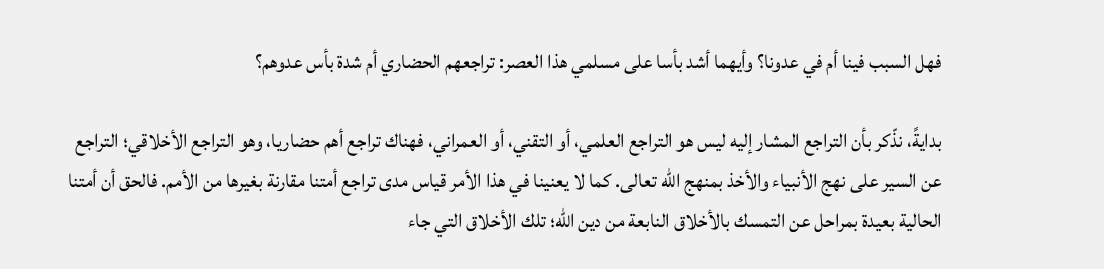فهل السبب فينا أم في عدونا؟ وأيهما أشد بأسا على مسلمي هذا العصر: تراجعهم الحضاري أم شدة بأس عدوهم؟

بدايةً، نذّكر بأن التراجع المشار إليه ليس هو التراجع العلمي، أو التقني، أو العمراني، فهناك تراجع أهم حضاريا، وهو التراجع الأخلاقي؛ التراجع عن السير على نهج الأنبياء والأخذ بمنهج الله تعالى. كما لا يعنينا في هذا الأمر قياس مدى تراجع أمتنا مقارنة بغيرها من الأمم. فالحق أن أمتنا الحالية بعيدة بمراحل عن التمسك بالأخلاق النابعة من دين الله؛ تلك الأخلاق التي جاء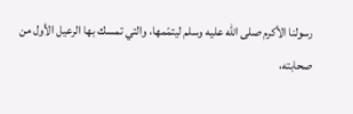رسولنا الأكرم صلى الله عليه وسلم ليتمّمها، والتي تمسك بها الرعيل الأول من صحابته،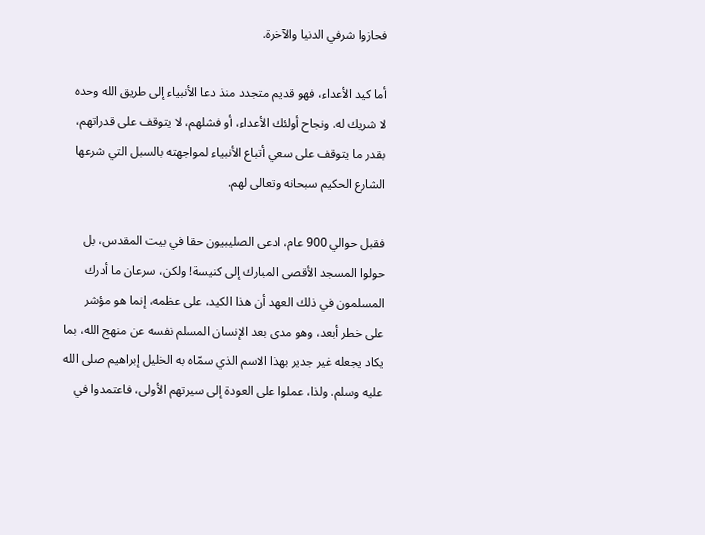فحازوا شرفي الدنيا والآخرة.

أما كيد الأعداء، فهو قديم متجدد منذ دعا الأنبياء إلى طريق الله وحده لا شريك له. ونجاح أولئك الأعداء، أو فشلهم، لا يتوقف على قدراتهم، بقدر ما يتوقف على سعي أتباع الأنبياء لمواجهته بالسبل التي شرعها الشارع الحكيم سبحانه وتعالى لهم.

فقبل حوالي 900 عام، ادعى الصليبيون حقا في بيت المقدس، بل حولوا المسجد الأقصى المبارك إلى كنيسة! ولكن، سرعان ما أدرك المسلمون في ذلك العهد أن هذا الكيد، على عظمه، إنما هو مؤشر على خطر أبعد، وهو مدى بعد الإنسان المسلم نفسه عن منهج الله، بما يكاد يجعله غير جدير بهذا الاسم الذي سمّاه به الخليل إبراهيم صلى الله عليه وسلم. ولذا، عملوا على العودة إلى سيرتهم الأولى، فاعتمدوا في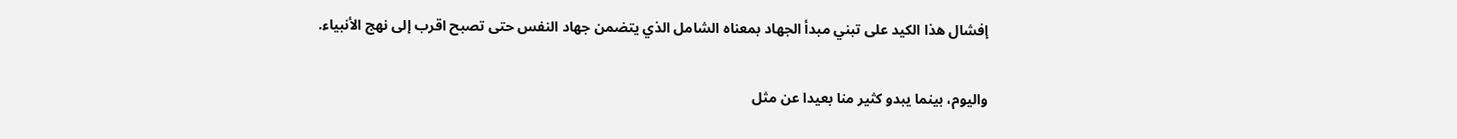إفشال هذا الكيد على تبني مبدأ الجهاد بمعناه الشامل الذي يتضمن جهاد النفس حتى تصبح اقرب إلى نهج الأنبياء.

واليوم، بينما يبدو كثير منا بعيدا عن مثل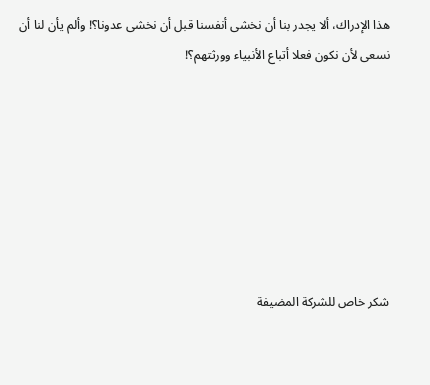هذا الإدراك، ألا يجدر بنا أن نخشى أنفسنا قبل أن نخشى عدونا؟! وألم يأن لنا أن نسعى لأن نكون فعلا أتباع الأنبياء وورثتهم؟!







شكر خاص للشركة المضيفة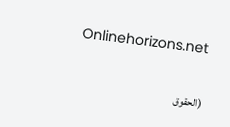Onlinehorizons.net

(الحقوق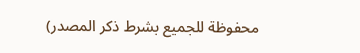محفوظة للجميع بشرط ذكر المصدر)